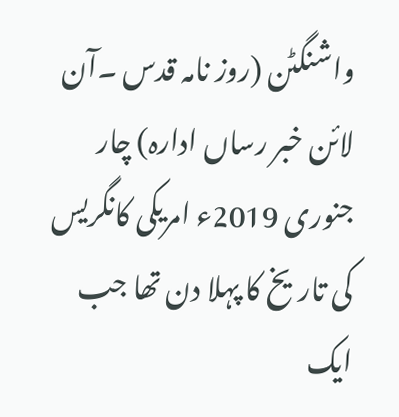واشنگٹن (روز نامہ قدس ۔آن لائن خبر رساں ادارہ) چار جنوری 2019ء امریکی کانگریس کی تاریخ کا پہلا دن تھا جب ایک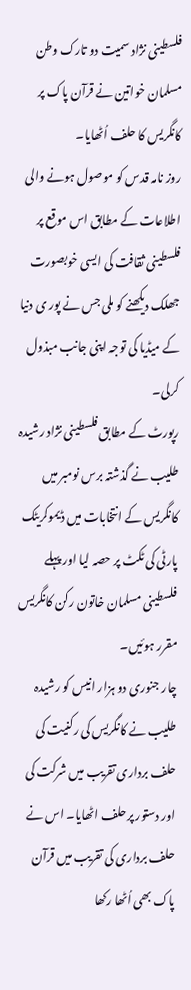فلسطینی نژاد سمیت دو تارک وطن مسلمان خواتین نے قرآن پاک پر کانگریس کا حلف اُٹھایا۔
روز نامہ قدس کو موصول ہونے والی اطلاعات کے مطابق اس موقع پر فلسطینی ثقافت کی ایسی خوبصورت جھلک دیکھنے کو ملی جس نے پور ی دنیا کے میڈیا کی توجہ اپنی جانب مبذول کرلی۔
رپورٹ کے مطابق فلسطینی نژاد رشیدہ طلیب نے گذشتہ برس نومبر میں کانگریس کے انتخابات میں ڈیموکریٹک پارٹی کی ٹکٹ پر حصہ لیا اور پہلے فلسطینی مسلمان خاتون رکن کانگریس مقرر ہوئیں۔
چار جنوری دو ہزار انیس کو رشیدہ طلیب نے کانگریس کی رکنیت کی حلف برداری تقریب میں شرکت کی اور دستور پرحلف اٹھایا۔ اس نے حلف برداری کی تقریب میں قرآن پاک بھی اُٹھا رکھا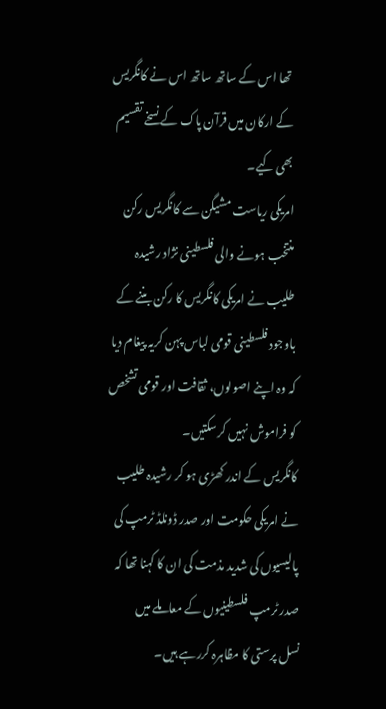تھا اس کے ساتھ ساتھ اس نے کانگریس کے ارکان میں قرآن پاک کے نسخے تقسیم بھی کیے۔
امریکی ریاست مشیگن سے کانگریس رکن منتخب ہونے والی فلسطینی نژاد رشیدہ طلیب نے امریکی کانگریس کا رکن بننے کے باوجود فلسطینی قومی لباس پہن کریہ پیغام دیا کہ وہ اپنے اصولوں، ثقافت اور قومی تشخص کو فراموش نہیں کرسکتیں۔
کانگریس کے اندر کھڑی ہو کر رشیدہ طلیب نے امریکی حکومت اور صدر ڈونلڈ ٹرمپ کی پالیسیوں کی شدید مذمت کی ان کا کہنا تھا کہ صدر ٹرمپ فلسطینیوں کے معاملے میں نسل پرستی کا مظاہرہ کررہے ہیں۔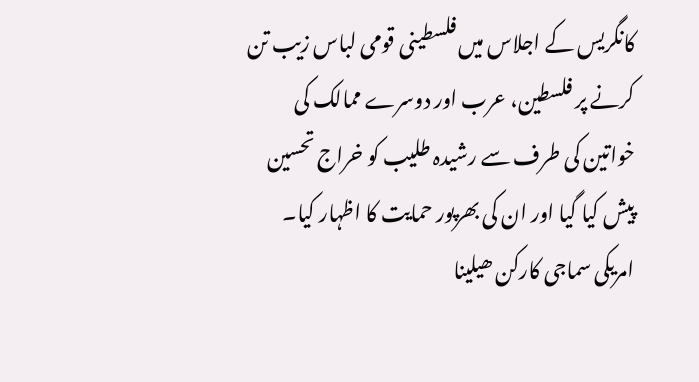کانگریس کے اجلاس میں فلسطینی قومی لباس زیب تن کرنے پر فلسطین، عرب اور دوسرے ممالک کی خواتین کی طرف سے رشیدہ طلیب کو خراج تحسین پیش کیا گیا اور ان کی بھرپور حمایت کا اظہار کیا۔
امریکی سماجی کارکن ھیلینا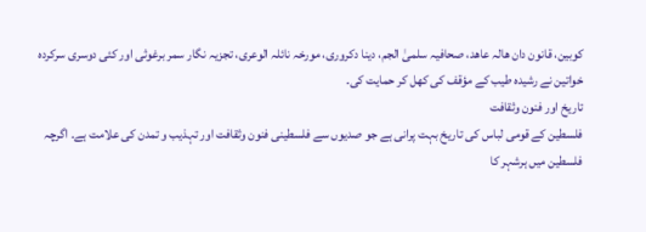کوبین، قانون دان ھالہ عاھد، صحافیہ سلمیٰ الجم، دینا دکروری، مورخہ نائلہ الوعری، تجزیہ نگار سمر برغوثی اور کئی دوسری سرکردہ خواتین نے رشیدہ طیب کے مؤقف کی کھل کر حمایت کی۔
تاریخ اور فنون وثقافت
فلسطین کے قومی لباس کی تاریخ بہت پرانی ہے جو صدیوں سے فلسطینی فنون وثقافت اور تہذیب و تمدن کی علامت ہے۔ اگرچہ فلسطین میں ہرشہر کا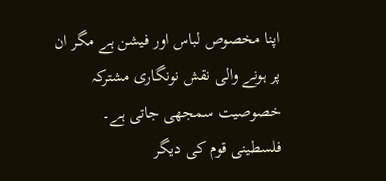اپنا مخصوص لباس اور فیشن ہے مگر ان پر ہونے والی نقش نونگاری مشترکہ خصوصیت سمجھی جاتی ہے۔
فلسطینی قوم کی دیگر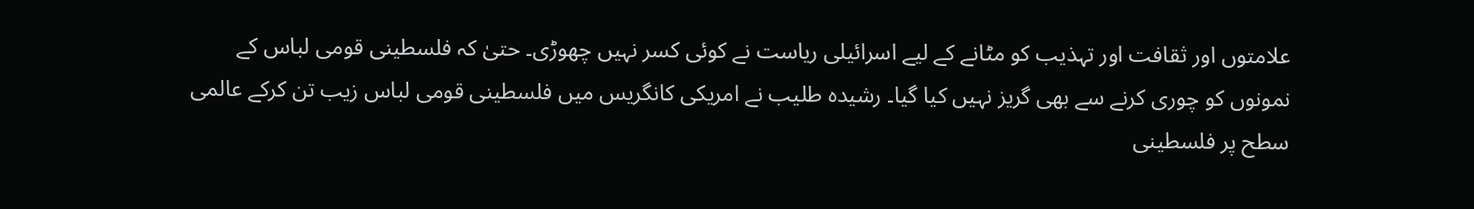علامتوں اور ثقافت اور تہذیب کو مٹانے کے لیے اسرائیلی ریاست نے کوئی کسر نہیں چھوڑی۔ حتیٰ کہ فلسطینی قومی لباس کے نمونوں کو چوری کرنے سے بھی گریز نہیں کیا گیا۔ رشیدہ طلیب نے امریکی کانگریس میں فلسطینی قومی لباس زیب تن کرکے عالمی سطح پر فلسطینی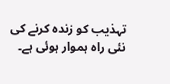تہذیب کو زندہ کرنے کی نئی راہ ہموار ہوئی ہے۔